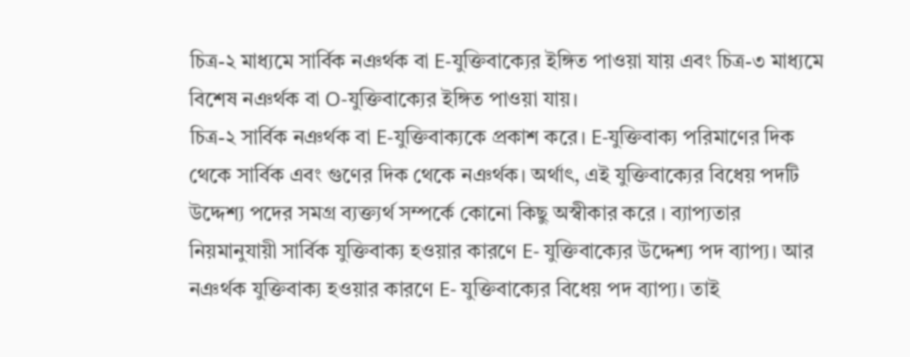চিত্র-২ মাধ্যমে সার্বিক নঞর্থক বা E-যুক্তিবাক্যের ইঙ্গিত পাওয়া যায় এবং চিত্র-৩ মাধ্যমে বিশেষ নঞর্থক বা O-যুক্তিবাক্যের ইঙ্গিত পাওয়া যায়।
চিত্র-২ সার্বিক নঞর্থক বা E-যুক্তিবাক্যকে প্রকাশ করে। E-যুক্তিবাক্য পরিমাণের দিক থেকে সার্বিক এবং গুণের দিক থেকে নঞর্থক। অর্থাৎ, এই যুক্তিবাক্যের বিধেয় পদটি উদ্দেশ্য পদের সমগ্র ব্যক্ত্যর্থ সম্পর্কে কোনো কিছু অস্বীকার করে । ব্যাপ্যতার নিয়মানুযায়ী সার্বিক যুক্তিবাক্য হওয়ার কারণে E- যুক্তিবাক্যের উদ্দেশ্য পদ ব্যাপ্য। আর নঞর্থক যুক্তিবাক্য হওয়ার কারণে E- যুক্তিবাক্যের বিধেয় পদ ব্যাপ্য। তাই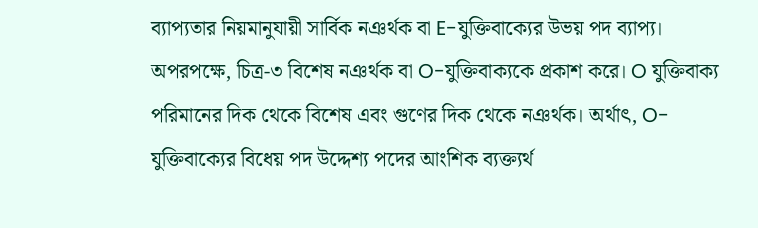ব্যাপ্যতার নিয়মানুযায়ী সার্বিক নঞর্থক বা E-যুক্তিবাক্যের উভয় পদ ব্যাপ্য।
অপরপক্ষে, চিত্র-৩ বিশেষ নঞর্থক বা O-যুক্তিবাক্যকে প্রকাশ করে। O যুক্তিবাক্য পরিমানের দিক থেকে বিশেষ এবং গুণের দিক থেকে নঞর্থক। অর্থাৎ, O-যুক্তিবাক্যের বিধেয় পদ উদ্দেশ্য পদের আংশিক ব্যক্ত্যর্থ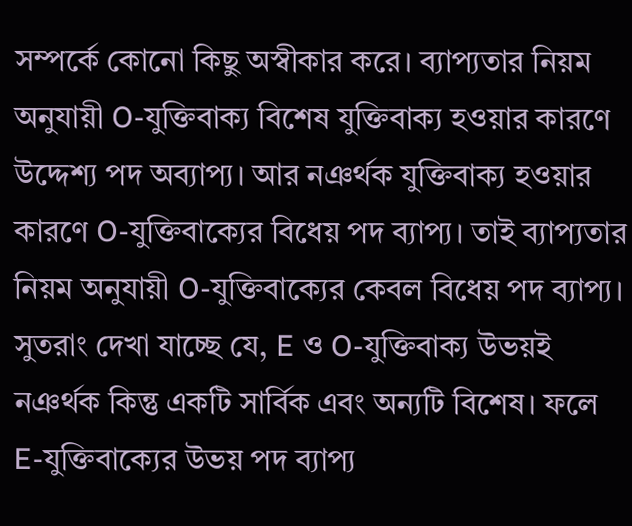সম্পর্কে কোনো কিছু অস্বীকার করে। ব্যাপ্যতার নিয়ম অনুযায়ী O-যুক্তিবাক্য বিশেষ যুক্তিবাক্য হওয়ার কারণে উদ্দেশ্য পদ অব্যাপ্য। আর নঞর্থক যুক্তিবাক্য হওয়ার কারণে O-যুক্তিবাক্যের বিধেয় পদ ব্যাপ্য। তাই ব্যাপ্যতার নিয়ম অনুযায়ী O-যুক্তিবাক্যের কেবল বিধেয় পদ ব্যাপ্য।
সুতরাং দেখা যাচ্ছে যে, E ও O-যুক্তিবাক্য উভয়ই নঞর্থক কিন্তু একটি সার্বিক এবং অন্যটি বিশেষ। ফলে E-যুক্তিবাক্যের উভয় পদ ব্যাপ্য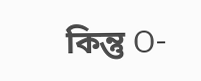কিন্তু O-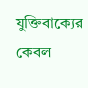যুক্তিবাক্যের কেবল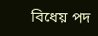বিধেয় পদ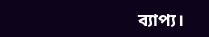ব্যাপ্য।